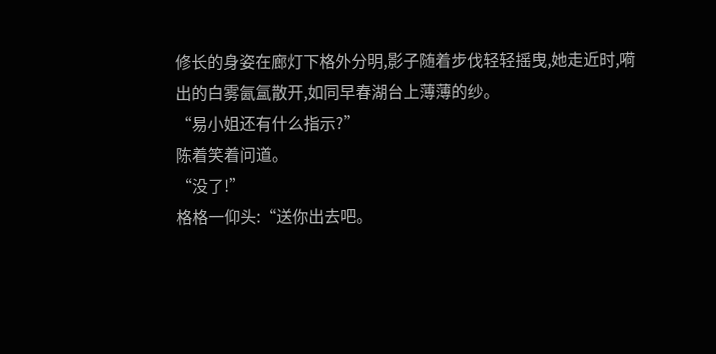修长的身姿在廊灯下格外分明,影子随着步伐轻轻摇曳,她走近时,嗬出的白雾氤氲散开,如同早春湖台上薄薄的纱。
“易小姐还有什么指示?”
陈着笑着问道。
“没了!”
格格一仰头:“送你出去吧。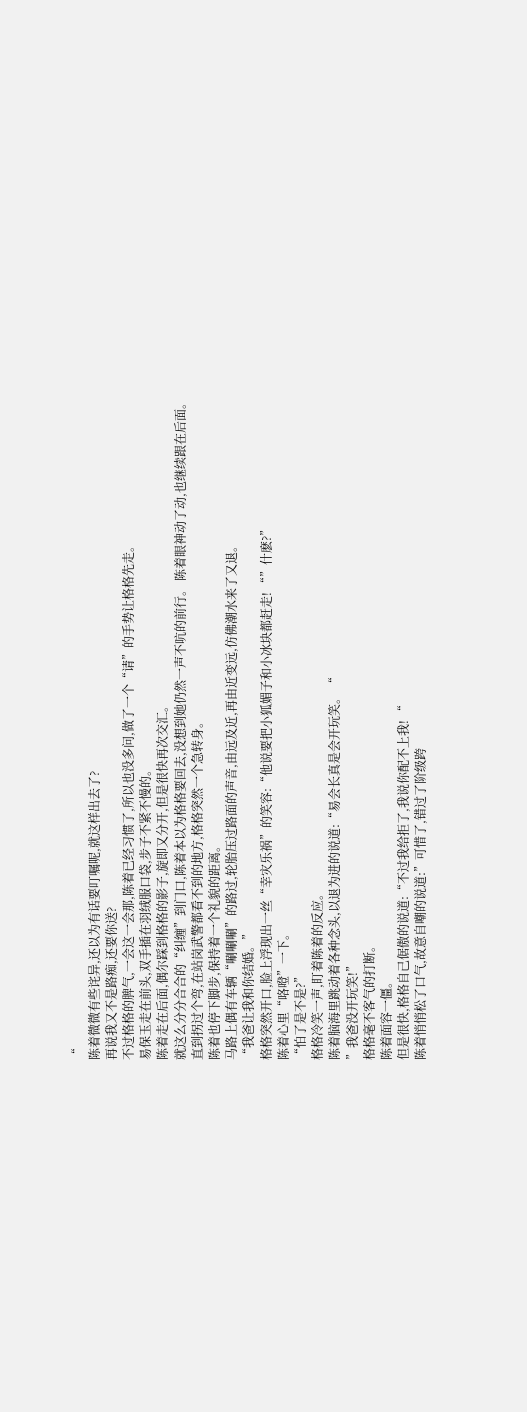“
陈着微微有些诧异,还以为有话要叮嘱呢,就这样出去了?
再说我又不是路痴,还要你送?
不过格格的脾气,一会这一会那,陈着已经习惯了,所以也没多问,做了一个“请”的手势让格格先走。
易保玉走在前头,双手插在羽绒服口袋,步子不紧不慢的。
陈着走在后面,偶尔踩到格格的影子,旋即又分开,但是很快再次交汇。
就这么分分合合的“纠缠”到门口,陈着本以为格格要回去,没想到她仍然一声不吭的前行。 陈着眼神动了动,也继续跟在后面。
直到拐过个弯,在站岗武警都看不到的地方,格格突然一个急转身。
陈着也停下脚步,保持着一个礼貌的距离。
马路上偶有车辆“唰唰唰”的路过,轮胎压过路面的声音,由远及近,再由近变远,仿佛潮水来了又退。
“我爸让我和你结婚。”
格格突然开口,脸上浮现出一丝“幸灾乐祸”的笑容:“他说要把小狐媚子和小冰块都赶走! “”什麽?”
陈着心里“咯噔”一下。
“怕了是不是?”
格格冷笑一声,盯着陈着的反应。
陈着脑海里跳动着各种念头,以退为进的说道:“易会长真是会开玩笑。 “
”我爸没开玩笑!”
格格毫不客气的打断。
陈着面容一僵。
但是很快,格格自己倨傲的说道:“不过我给拒了,我说你配不上我! “
陈着悄悄松了口气,故意自嘲的说道:”可惜了,错过了阶级跨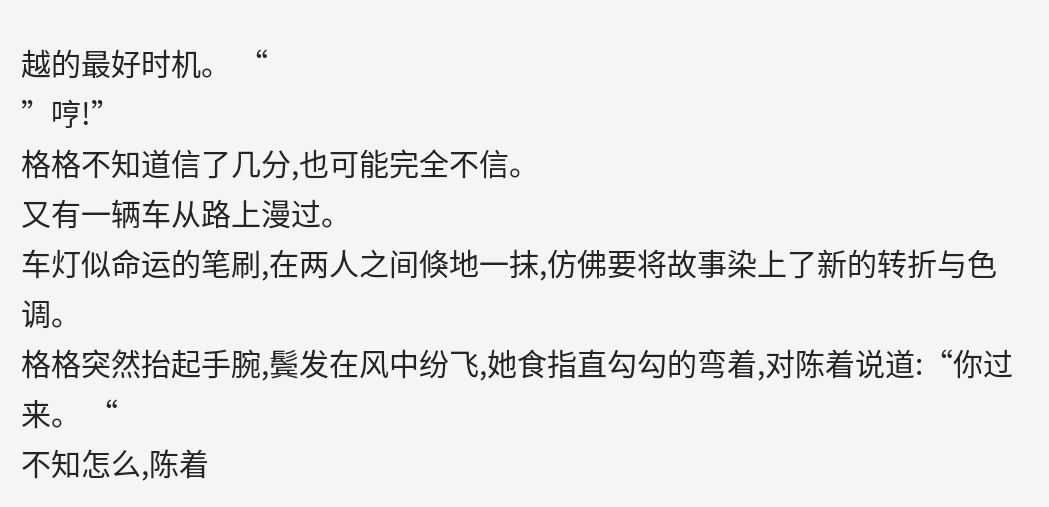越的最好时机。 “
”哼!”
格格不知道信了几分,也可能完全不信。
又有一辆车从路上漫过。
车灯似命运的笔刷,在两人之间倏地一抹,仿佛要将故事染上了新的转折与色调。
格格突然抬起手腕,鬓发在风中纷飞,她食指直勾勾的弯着,对陈着说道:“你过来。 “
不知怎么,陈着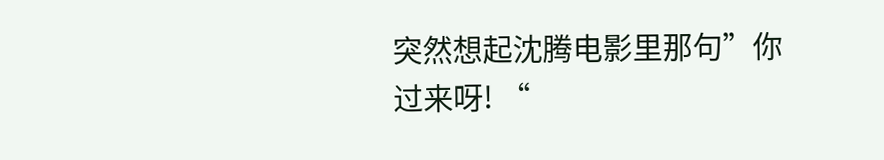突然想起沈腾电影里那句”你过来呀! “